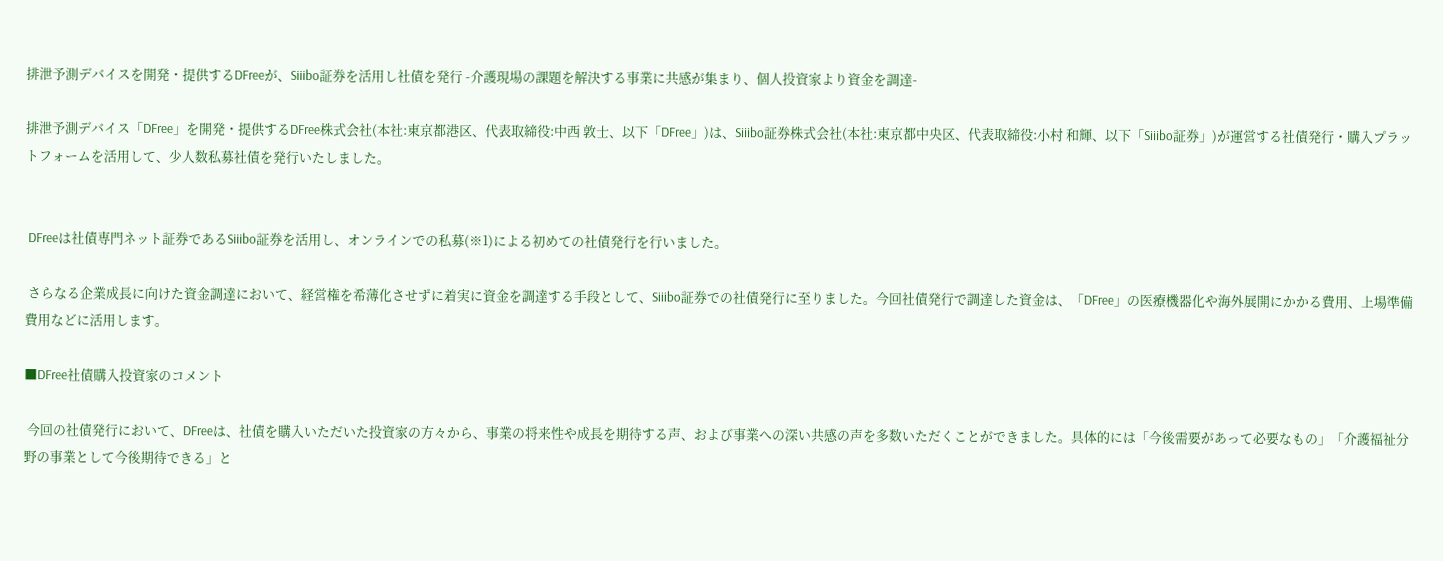排泄予測デバイスを開発・提供するDFreeが、Siiibo証券を活用し社債を発行 -介護現場の課題を解決する事業に共感が集まり、個人投資家より資金を調達-

排泄予測デバイス「DFree」を開発・提供するDFree株式会社(本社:東京都港区、代表取締役:中西 敦士、以下「DFree」)は、Siiibo証券株式会社(本社:東京都中央区、代表取締役:小村 和輝、以下「Siiibo証券」)が運営する社債発行・購入プラットフォームを活用して、少人数私募社債を発行いたしました。


 DFreeは社債専門ネット証券であるSiiibo証券を活用し、オンラインでの私募(※1)による初めての社債発行を行いました。

 さらなる企業成長に向けた資金調達において、経営権を希薄化させずに着実に資金を調達する手段として、Siiibo証券での社債発行に至りました。今回社債発行で調達した資金は、「DFree」の医療機器化や海外展開にかかる費用、上場準備費用などに活用します。

■DFree社債購入投資家のコメント

 今回の社債発行において、DFreeは、社債を購入いただいた投資家の方々から、事業の将来性や成長を期待する声、および事業への深い共感の声を多数いただくことができました。具体的には「今後需要があって必要なもの」「介護福祉分野の事業として今後期待できる」と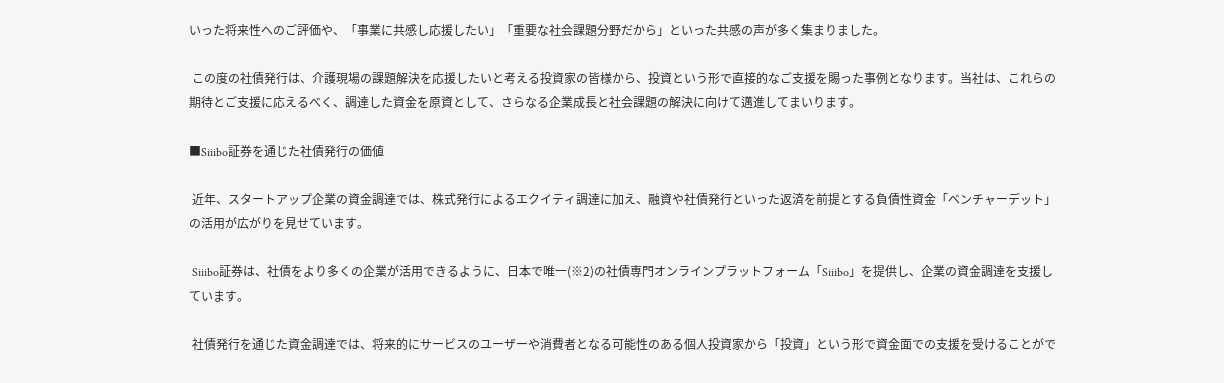いった将来性へのご評価や、「事業に共感し応援したい」「重要な社会課題分野だから」といった共感の声が多く集まりました。

 この度の社債発行は、介護現場の課題解決を応援したいと考える投資家の皆様から、投資という形で直接的なご支援を賜った事例となります。当社は、これらの期待とご支援に応えるべく、調達した資金を原資として、さらなる企業成長と社会課題の解決に向けて邁進してまいります。

■Siiibo証券を通じた社債発行の価値

 近年、スタートアップ企業の資金調達では、株式発行によるエクイティ調達に加え、融資や社債発行といった返済を前提とする負債性資金「ベンチャーデット」の活用が広がりを見せています。

 Siiibo証券は、社債をより多くの企業が活用できるように、日本で唯一(※2)の社債専門オンラインプラットフォーム「Siiibo」を提供し、企業の資金調達を支援しています。

 社債発行を通じた資金調達では、将来的にサービスのユーザーや消費者となる可能性のある個人投資家から「投資」という形で資金面での支援を受けることがで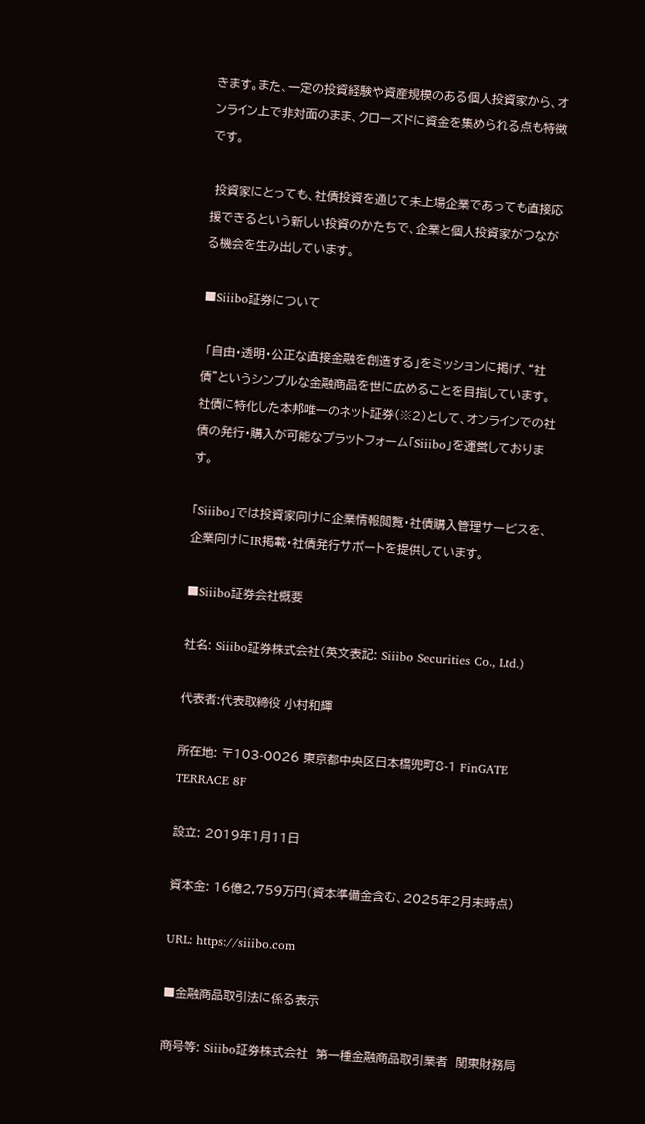きます。また、一定の投資経験や資産規模のある個人投資家から、オンライン上で非対面のまま、クローズドに資金を集められる点も特徴です。

 投資家にとっても、社債投資を通じて未上場企業であっても直接応援できるという新しい投資のかたちで、企業と個人投資家がつながる機会を生み出しています。

■Siiibo証券について

 「自由・透明・公正な直接金融を創造する」をミッションに掲げ、“社債”というシンプルな金融商品を世に広めることを目指しています。社債に特化した本邦唯一のネット証券(※2)として、オンラインでの社債の発行・購入が可能なプラットフォーム「Siiibo」を運営しております。

「Siiibo」では投資家向けに企業情報閲覧・社債購入管理サービスを、企業向けにIR掲載・社債発行サポートを提供しています。

■Siiibo証券会社概要

社名: Siiibo証券株式会社(英文表記: Siiibo Securities Co., Ltd.)

代表者:代表取締役 小村和輝

所在地: 〒103-0026 東京都中央区日本橋兜町8-1 FinGATE TERRACE 8F

設立: 2019年1月11日

資本金: 16億2,759万円(資本準備金含む、2025年2月末時点)

URL: https://siiibo.com

■金融商品取引法に係る表示

商号等: Siiibo証券株式会社  第一種金融商品取引業者  関東財務局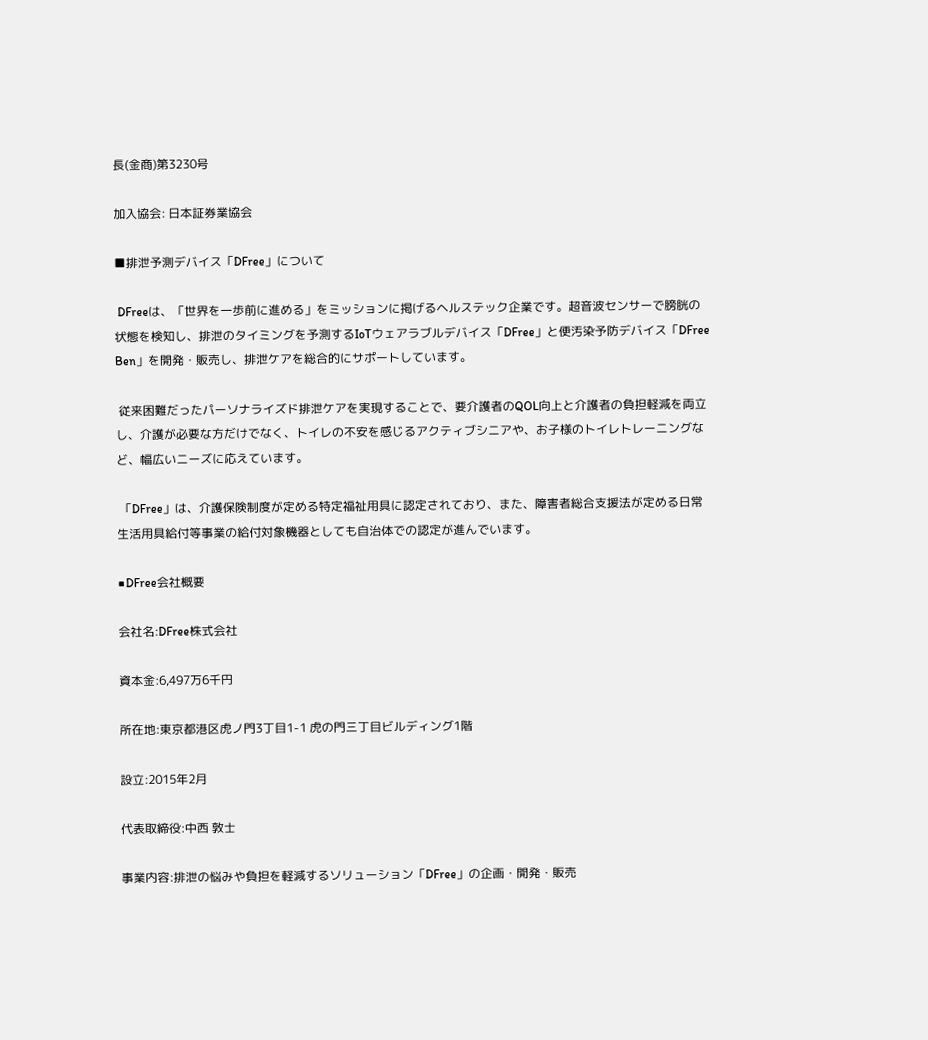長(金商)第3230号

加入協会: 日本証券業協会

■排泄予測デバイス「DFree」について

 DFreeは、「世界を一歩前に進める」をミッションに掲げるヘルステック企業です。超音波センサーで膀胱の状態を検知し、排泄のタイミングを予測するIoTウェアラブルデバイス「DFree」と便汚染予防デバイス「DFree Ben」を開発・販売し、排泄ケアを総合的にサポートしています。

 従来困難だったパーソナライズド排泄ケアを実現することで、要介護者のQOL向上と介護者の負担軽減を両立し、介護が必要な方だけでなく、トイレの不安を感じるアクティブシニアや、お子様のトイレトレーニングなど、幅広いニーズに応えています。

 「DFree」は、介護保険制度が定める特定福祉用具に認定されており、また、障害者総合支援法が定める日常生活用具給付等事業の給付対象機器としても自治体での認定が進んでいます。

■DFree会社概要

会社名:DFree株式会社

資本金:6,497万6千円

所在地:東京都港区虎ノ門3丁目1-1 虎の門三丁目ビルディング1階

設立:2015年2月

代表取締役:中西 敦士

事業内容:排泄の悩みや負担を軽減するソリューション「DFree」の企画・開発・販売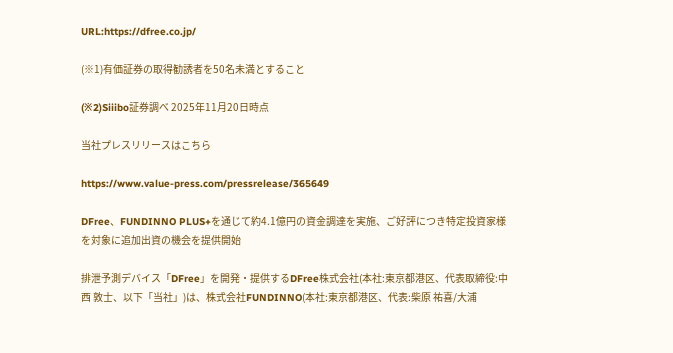URL:https://dfree.co.jp/

(※1)有価証券の取得勧誘者を50名未満とすること

(※2)Siiibo証券調べ 2025年11月20日時点

当社プレスリリースはこちら

https://www.value-press.com/pressrelease/365649

DFree、FUNDINNO PLUS+を通じて約4.1億円の資金調達を実施、ご好評につき特定投資家様を対象に追加出資の機会を提供開始

排泄予測デバイス「DFree」を開発・提供するDFree株式会社(本社:東京都港区、代表取締役:中西 敦士、以下「当社」)は、株式会社FUNDINNO(本社:東京都港区、代表:柴原 祐喜/大浦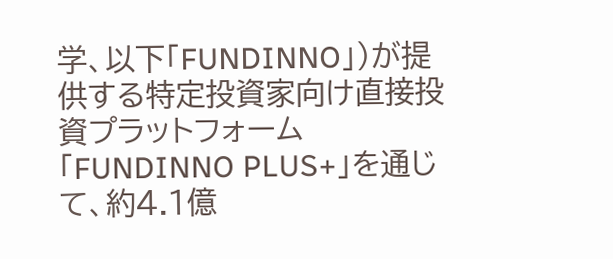学、以下「FUNDINNO」)が提供する特定投資家向け直接投資プラットフォーム「FUNDINNO PLUS+」を通じて、約4.1億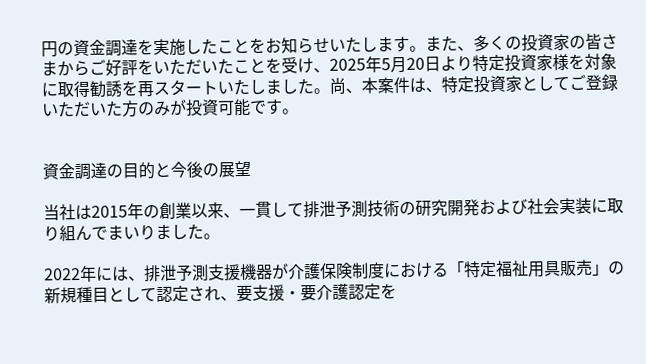円の資金調達を実施したことをお知らせいたします。また、多くの投資家の皆さまからご好評をいただいたことを受け、2025年5月20日より特定投資家様を対象に取得勧誘を再スタートいたしました。尚、本案件は、特定投資家としてご登録いただいた方のみが投資可能です。


資金調達の目的と今後の展望

当社は2015年の創業以来、一貫して排泄予測技術の研究開発および社会実装に取り組んでまいりました。

2022年には、排泄予測支援機器が介護保険制度における「特定福祉用具販売」の新規種目として認定され、要支援・要介護認定を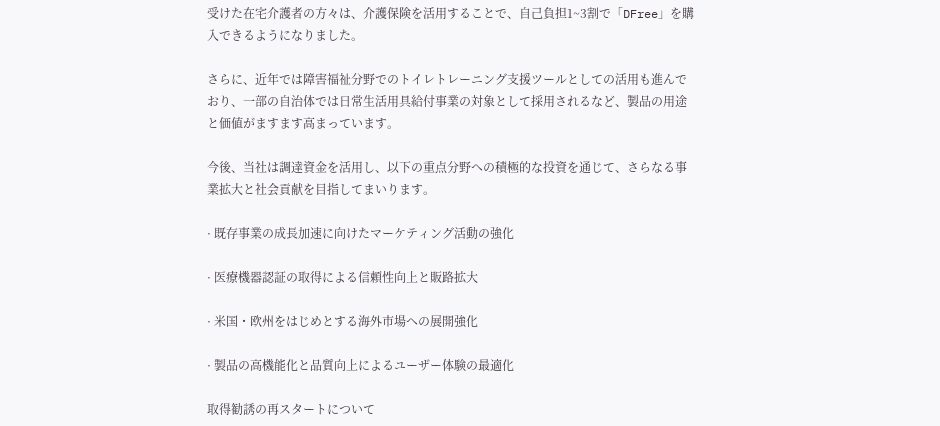受けた在宅介護者の方々は、介護保険を活用することで、自己負担1~3割で「DFree」を購入できるようになりました。

さらに、近年では障害福祉分野でのトイレトレーニング支援ツールとしての活用も進んでおり、一部の自治体では日常生活用具給付事業の対象として採用されるなど、製品の用途と価値がますます高まっています。

今後、当社は調達資金を活用し、以下の重点分野への積極的な投資を通じて、さらなる事業拡大と社会貢献を目指してまいります。

· 既存事業の成長加速に向けたマーケティング活動の強化

· 医療機器認証の取得による信頼性向上と販路拡大

· 米国・欧州をはじめとする海外市場への展開強化

· 製品の高機能化と品質向上によるユーザー体験の最適化

取得勧誘の再スタートについて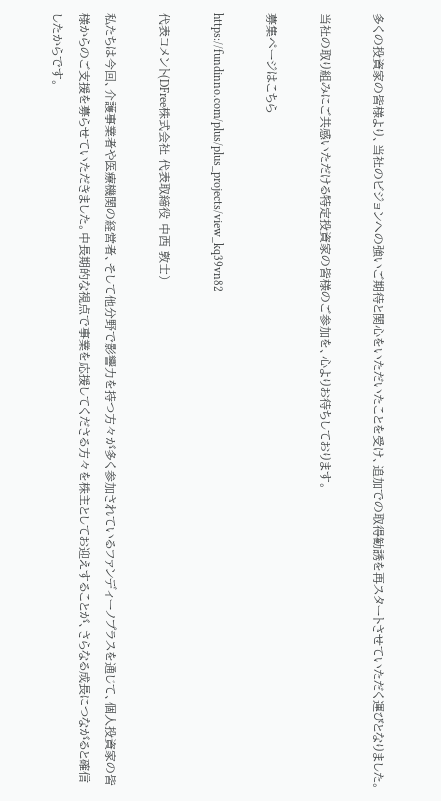多くの投資家の皆様より、当社のビジョンへの強いご期待と関心をいただいたことを受け、追加での取得勧誘を再スタートさせていただく運びとなりました。

当社の取り組みにご共感いただける特定投資家の皆様のご参加を、心よりお待ちしております。

募集ページはこちら

https://fundinno.com/plus/plus_projects/view_kq39vn82

代表コメント(DFree株式会社 代表取締役 中西 敦士)

私たちは今回、介護事業者や医療機関の経営者、そして他分野で影響力を持つ方々が多く参加されているファンディーノプラスを通じて、個人投資家の皆様からのご支援を募らせていただきました。中長期的な視点で事業を応援してくださる方々を株主としてお迎えすることが、さらなる成長につながると確信したからです。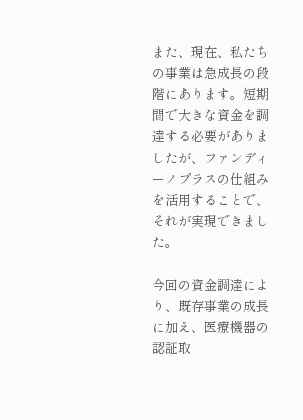また、現在、私たちの事業は急成長の段階にあります。短期間で大きな資金を調達する必要がありましたが、ファンディーノプラスの仕組みを活用することで、それが実現できました。

今回の資金調達により、既存事業の成長に加え、医療機器の認証取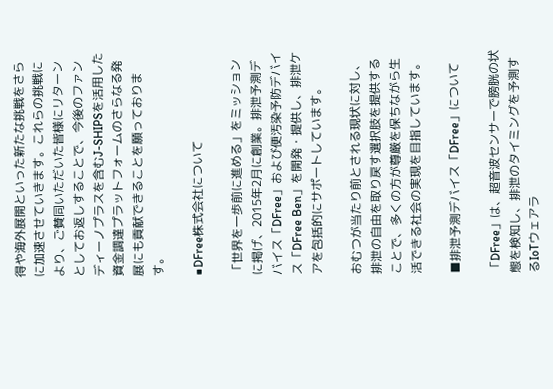得や海外展開といった新たな挑戦をさらに加速させていきます。これらの挑戦により、ご賛同いただいた皆様にリターンとしてお返しすることで、今後のファンディーノプラスを含むJ-SHIPSを活用した資金調達プラットフォームのさらなる発展にも貢献できることを願っております。

■DFree株式会社について

「世界を一歩前に進める」をミッションに掲げ、2015年2月に創業。排泄予測デバイス「DFree」および便汚染予防デバイス「DFree Ben」を開発・提供し、排泄ケアを包括的にサポートしています。

おむつが当たり前とされる現状に対し、排泄の自由を取り戻す選択肢を提供することで、多くの方が尊厳を保ちながら生活できる社会の実現を目指しています。

■排泄予測デバイス「DFree」について

「DFree」は、超音波センサーで膀胱の状態を検知し、排泄のタイミングを予測するIoTウェアラ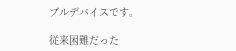ブルデバイスです。

従来困難だった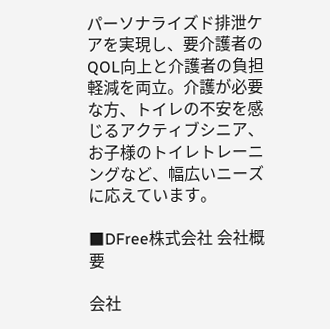パーソナライズド排泄ケアを実現し、要介護者のQOL向上と介護者の負担軽減を両立。介護が必要な方、トイレの不安を感じるアクティブシニア、お子様のトイレトレーニングなど、幅広いニーズに応えています。

■DFree株式会社 会社概要

会社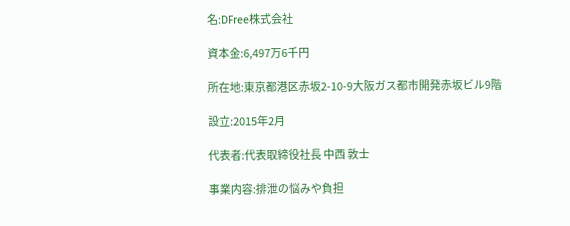名:DFree株式会社

資本金:6,497万6千円

所在地:東京都港区赤坂2-10-9大阪ガス都市開発赤坂ビル9階

設立:2015年2月

代表者:代表取締役社長 中西 敦士

事業内容:排泄の悩みや負担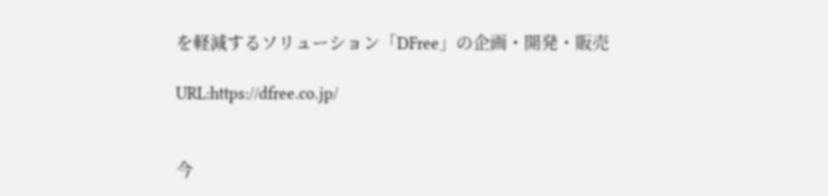を軽減するソリューション「DFree」の企画・開発・販売

URL:https://dfree.co.jp/


今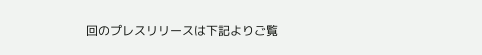回のプレスリリースは下記よりご覧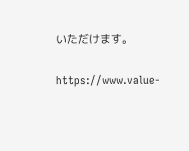いただけます。

https://www.value-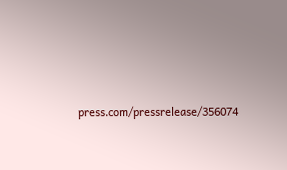press.com/pressrelease/356074